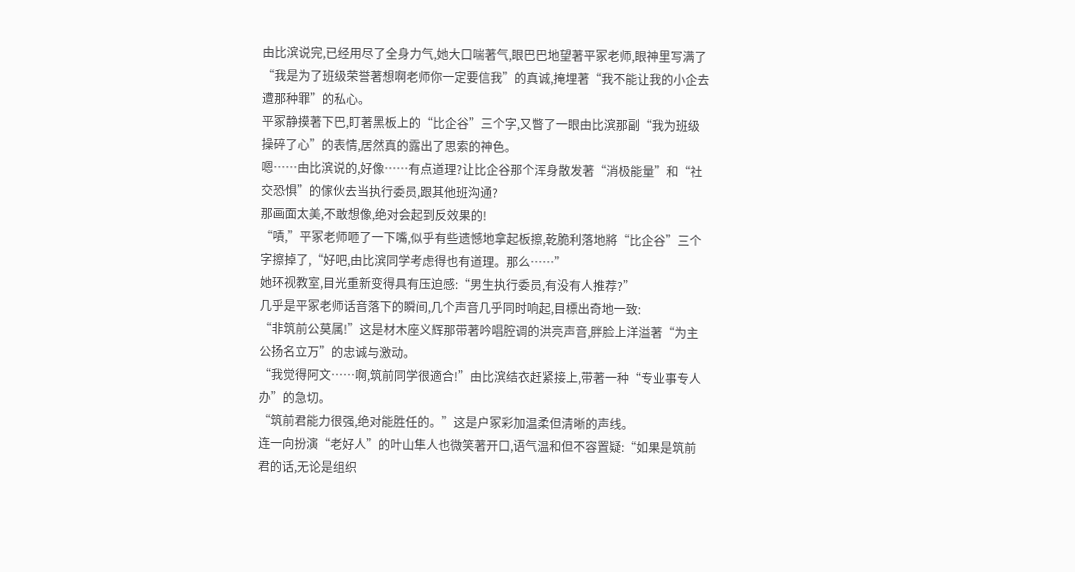由比滨说完,已经用尽了全身力气,她大口喘著气,眼巴巴地望著平冢老师,眼神里写满了“我是为了班级荣誉著想啊老师你一定要信我”的真诚,掩埋著“我不能让我的小企去遭那种罪”的私心。
平冢静摸著下巴,盯著黑板上的“比企谷”三个字,又瞥了一眼由比滨那副“我为班级操碎了心”的表情,居然真的露出了思索的神色。
嗯……由比滨说的,好像……有点道理?让比企谷那个浑身散发著“消极能量”和“社交恐惧”的傢伙去当执行委员,跟其他班沟通?
那画面太美,不敢想像,绝对会起到反效果的!
“嘖,”平冢老师咂了一下嘴,似乎有些遗憾地拿起板擦,乾脆利落地將“比企谷”三个字擦掉了,“好吧,由比滨同学考虑得也有道理。那么……”
她环视教室,目光重新变得具有压迫感:“男生执行委员,有没有人推荐?”
几乎是平冢老师话音落下的瞬间,几个声音几乎同时响起,目標出奇地一致:
“非筑前公莫属!”这是材木座义辉那带著吟唱腔调的洪亮声音,胖脸上洋溢著“为主公扬名立万”的忠诚与激动。
“我觉得阿文……啊,筑前同学很適合!”由比滨结衣赶紧接上,带著一种“专业事专人办”的急切。
“筑前君能力很强,绝对能胜任的。”这是户冢彩加温柔但清晰的声线。
连一向扮演“老好人”的叶山隼人也微笑著开口,语气温和但不容置疑:“如果是筑前君的话,无论是组织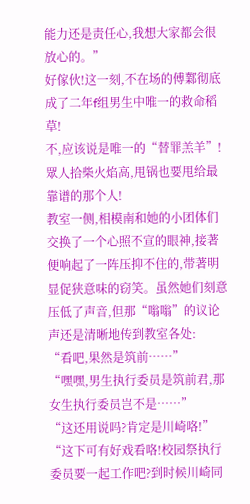能力还是责任心,我想大家都会很放心的。”
好傢伙!这一刻,不在场的傅鄴彻底成了二年f组男生中唯一的救命稻草!
不,应该说是唯一的“替罪羔羊”!
眾人拾柴火焰高,甩锅也要甩给最靠谱的那个人!
教室一侧,相模南和她的小团体们交换了一个心照不宣的眼神,接著便响起了一阵压抑不住的,带著明显促狭意味的窃笑。虽然她们刻意压低了声音,但那“嗡嗡”的议论声还是清晰地传到教室各处:
“看吧,果然是筑前……”
“嘿嘿,男生执行委员是筑前君,那女生执行委员岂不是……”
“这还用说吗?肯定是川崎咯!”
“这下可有好戏看咯!校园祭执行委员要一起工作吧?到时候川崎同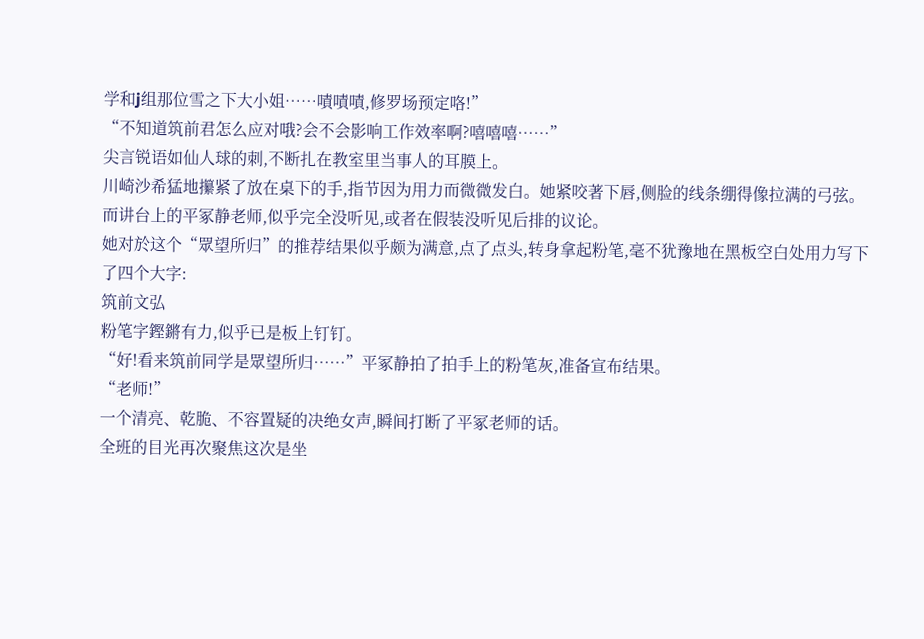学和j组那位雪之下大小姐……嘖嘖嘖,修罗场预定咯!”
“不知道筑前君怎么应对哦?会不会影响工作效率啊?嘻嘻嘻……”
尖言锐语如仙人球的刺,不断扎在教室里当事人的耳膜上。
川崎沙希猛地攥紧了放在桌下的手,指节因为用力而微微发白。她紧咬著下唇,侧脸的线条绷得像拉满的弓弦。
而讲台上的平冢静老师,似乎完全没听见,或者在假装没听见后排的议论。
她对於这个“眾望所归”的推荐结果似乎颇为满意,点了点头,转身拿起粉笔,毫不犹豫地在黑板空白处用力写下了四个大字:
筑前文弘
粉笔字鏗鏘有力,似乎已是板上钉钉。
“好!看来筑前同学是眾望所归……”平冢静拍了拍手上的粉笔灰,准备宣布结果。
“老师!”
一个清亮、乾脆、不容置疑的决绝女声,瞬间打断了平冢老师的话。
全班的目光再次聚焦这次是坐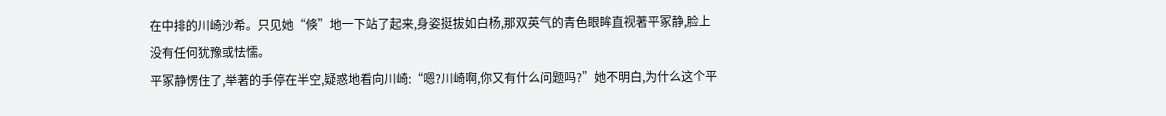在中排的川崎沙希。只见她“倏”地一下站了起来,身姿挺拔如白杨,那双英气的青色眼眸直视著平冢静,脸上没有任何犹豫或怯懦。
平冢静愣住了,举著的手停在半空,疑惑地看向川崎:“嗯?川崎啊,你又有什么问题吗?”她不明白,为什么这个平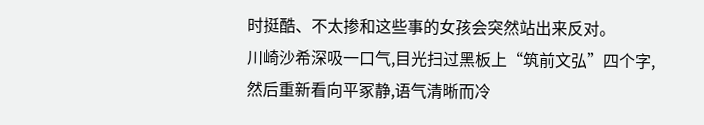时挺酷、不太掺和这些事的女孩会突然站出来反对。
川崎沙希深吸一口气,目光扫过黑板上“筑前文弘”四个字,然后重新看向平冢静,语气清晰而冷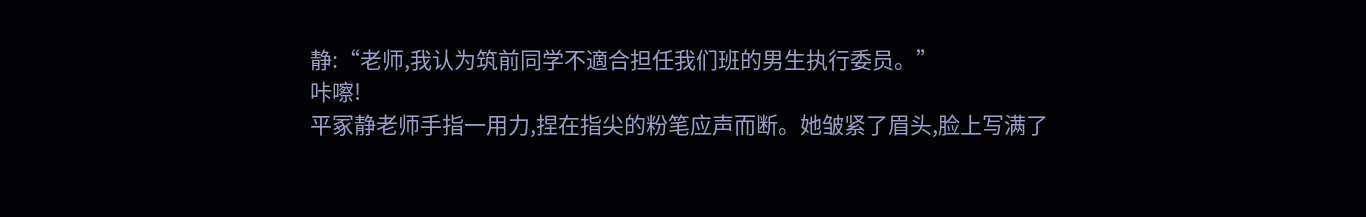静:“老师,我认为筑前同学不適合担任我们班的男生执行委员。”
咔嚓!
平冢静老师手指一用力,捏在指尖的粉笔应声而断。她皱紧了眉头,脸上写满了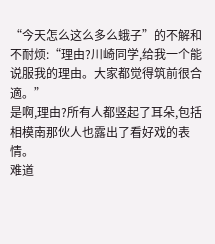“今天怎么这么多么蛾子”的不解和不耐烦:“理由?川崎同学,给我一个能说服我的理由。大家都觉得筑前很合適。”
是啊,理由?所有人都竖起了耳朵,包括相模南那伙人也露出了看好戏的表情。
难道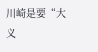川崎是要“大义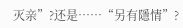灭亲”?还是……“另有隱情”?